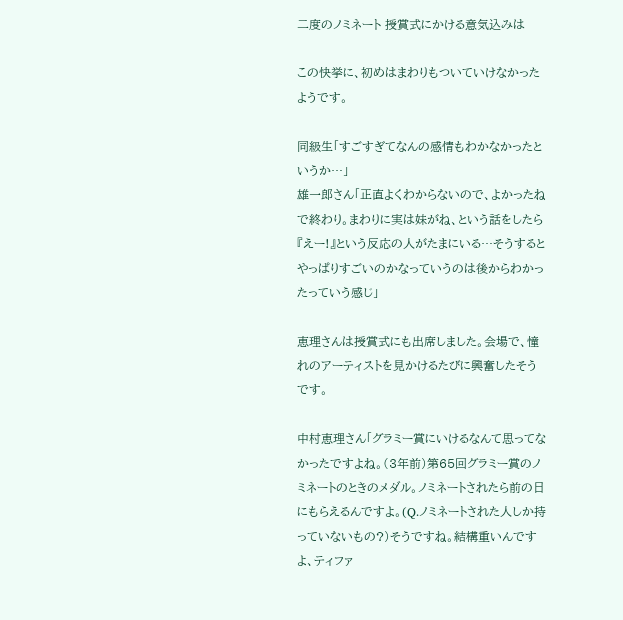二度のノミネート 授賞式にかける意気込みは

この快挙に、初めはまわりもついていけなかったようです。

同級生「すごすぎてなんの感情もわかなかったというか…」
雄一郎さん「正直よくわからないので、よかったねで終わり。まわりに実は妹がね、という話をしたら『えー!』という反応の人がたまにいる…そうするとやっぱりすごいのかなっていうのは後からわかったっていう感じ」

恵理さんは授賞式にも出席しました。会場で、憧れのアーティストを見かけるたびに興奮したそうです。

中村恵理さん「グラミー賞にいけるなんて思ってなかったですよね。(3年前)第65回グラミー賞のノミネートのときのメダル。ノミネートされたら前の日にもらえるんですよ。(Q.ノミネートされた人しか持っていないもの?)そうですね。結構重いんですよ、ティファ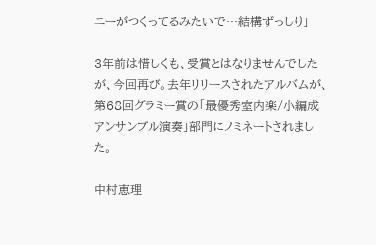ニーがつくってるみたいで…結構ずっしり」

3年前は惜しくも、受賞とはなりませんでしたが、今回再び。去年リリースされたアルバムが、第68回グラミー賞の「最優秀室内楽/小編成アンサンブル演奏」部門にノミネートされました。

中村恵理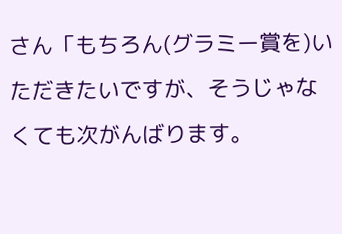さん「もちろん(グラミー賞を)いただきたいですが、そうじゃなくても次がんばります。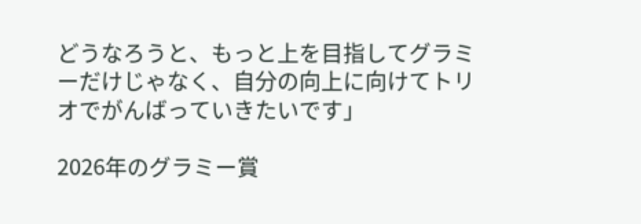どうなろうと、もっと上を目指してグラミーだけじゃなく、自分の向上に向けてトリオでがんばっていきたいです」

2026年のグラミー賞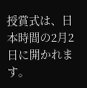授賞式は、日本時間の2月2日に開かれます。